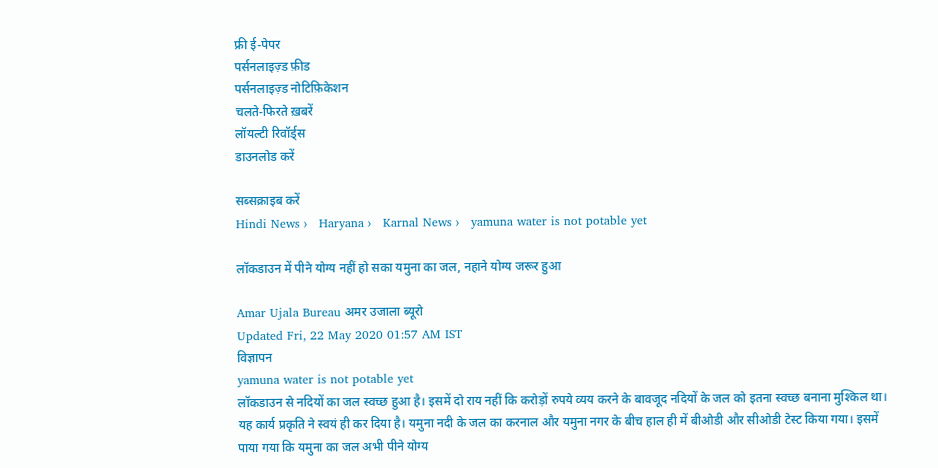फ्री ई-पेपर
पर्सनलाइज़्ड फ़ीड
पर्सनलाइज़्ड नोटिफ़िकेशन
चलते-फिरते ख़बरें
लॉयल्टी रिवॉर्ड्स
डाउनलोड करें

सब्सक्राइब करें
Hindi News ›   Haryana ›   Karnal News ›   yamuna water is not potable yet

लॉकडाउन में पीने योग्य नहीं हो सका यमुना का जल, नहाने योग्य जरूर हुआ

Amar Ujala Bureau अमर उजाला ब्यूरो
Updated Fri, 22 May 2020 01:57 AM IST
विज्ञापन
yamuna water is not potable yet
लॉकडाउन से नदियों का जल स्वच्छ हुआ है। इसमें दो राय नहीं कि करोड़ों रुपये व्यय करने के बावजूद नदियों के जल को इतना स्वच्छ बनाना मुश्किल था। यह कार्य प्रकृति ने स्वयं ही कर दिया है। यमुना नदी के जल का करनाल और यमुना नगर के बीच हाल ही में बीओडी और सीओडी टेस्ट किया गया। इसमें पाया गया कि यमुना का जल अभी पीने योग्य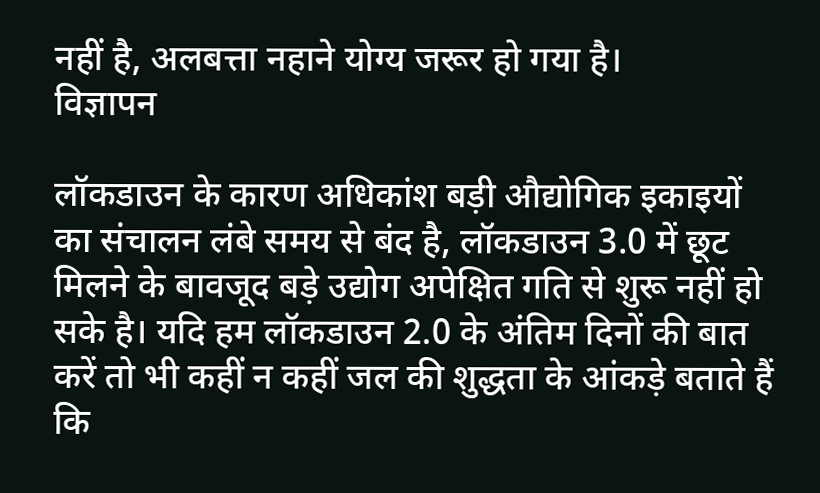नहीं है, अलबत्ता नहाने योग्य जरूर हो गया है।
विज्ञापन

लॉकडाउन के कारण अधिकांश बड़ी औद्योगिक इकाइयों का संचालन लंबे समय से बंद है, लॉकडाउन 3.0 में छूट मिलने के बावजूद बड़े उद्योग अपेक्षित गति से शुरू नहीं हो सके है। यदि हम लॉकडाउन 2.0 के अंतिम दिनों की बात करें तो भी कहीं न कहीं जल की शुद्धता के आंकड़े बताते हैं कि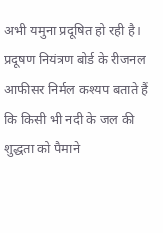अभी यमुना प्रदूषित हो रही है। प्रदूषण नियंत्रण बोर्ड के रीजनल आफीसर निर्मल कश्यप बताते हैं कि किसी भी नदी के जल की शुद्धता को पैमाने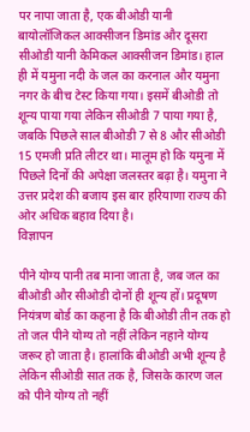पर नापा जाता है, एक बीओडी यानी बायोलॉजिकल आक्सीजन डिमांड और दूसरा सीओडी यानी केमिकल आक्सीजन डिमांड। हाल ही में यमुना नदी के जल का करनाल और यमुना नगर के बीच टेस्ट किया गया। इसमें बीओडी तो शून्य पाया गया लेकिन सीओडी 7 पाया गया है, जबकि पिछले साल बीओडी 7 से 8 और सीओडी 15 एमजी प्रति लीटर था। मालूम हो कि यमुना में पिछले दिनों की अपेक्षा जलस्तर बढ़ा है। यमुना ने उत्तर प्रदेश की बजाय इस बार हरियाणा राज्य की ओर अधिक बहाव दिया है।
विज्ञापन

पीने योग्य पानी तब माना जाता है, जब जल का बीओडी और सीओडी दोनों ही शून्य हों। प्रदूषण नियंत्रण बोर्ड का कहना है कि बीओडी तीन तक हो तो जल पीने योग्य तो नहीं लेकिन नहाने योग्य जरूर हो जाता है। हालांकि बीओडी अभी शून्य है लेकिन सीओडी सात तक है, जिसके कारण जल को पीने योग्य तो नहीं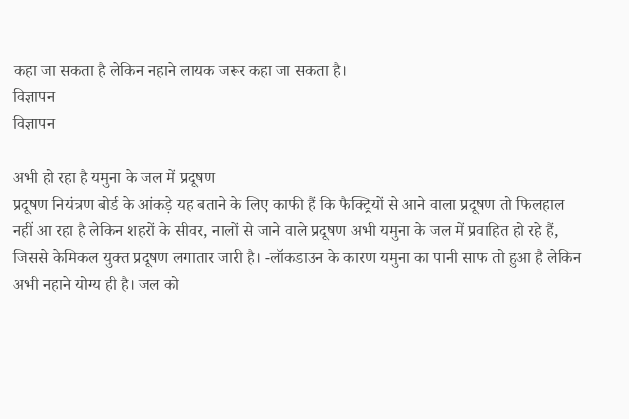कहा जा सकता है लेकिन नहाने लायक जरूर कहा जा सकता है।
विज्ञापन
विज्ञापन

अभी हो रहा है यमुना के जल में प्रदूषण
प्रदूषण नियंत्रण बोर्ड के आंकड़े यह बताने के लिए काफी हैं कि फैक्ट्रियों से आने वाला प्रदूषण तो फिलहाल नहीं आ रहा है लेकिन शहरों के सीवर, नालों से जाने वाले प्रदूषण अभी यमुना के जल में प्रवाहित हो रहे हैं, जिससे केमिकल युक्त प्रदूषण लगातार जारी है। -लॉकडाउन के कारण यमुना का पानी साफ तो हुआ है लेकिन अभी नहाने योग्य ही है। जल को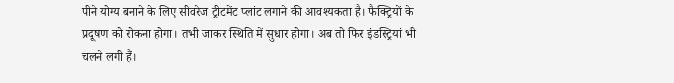पीने योग्य बनाने के लिए सीवरेज ट्रीटमेंट प्लांट लगाने की आवश्यकता है। फैक्ट्रियों के प्रदूषण को रोकना होगा। तभी जाकर स्थिति में सुधार होगा। अब तो फिर इंडस्ट्रियां भी चलने लगी हैं।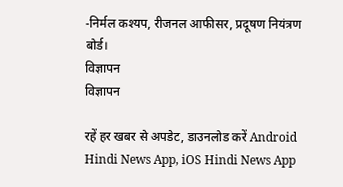-निर्मल कश्यप, रीजनल आफीसर, प्रदूषण नियंत्रण बोर्ड।
विज्ञापन
विज्ञापन

रहें हर खबर से अपडेट, डाउनलोड करें Android Hindi News App, iOS Hindi News App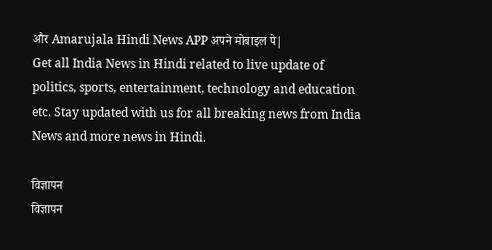और Amarujala Hindi News APP अपने मोबाइल पे|
Get all India News in Hindi related to live update of politics, sports, entertainment, technology and education etc. Stay updated with us for all breaking news from India News and more news in Hindi.

विज्ञापन
विज्ञापन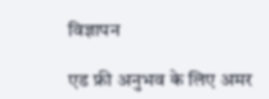विज्ञापन

एड फ्री अनुभव के लिए अमर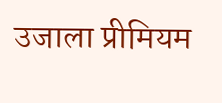उजाला प्रीमियम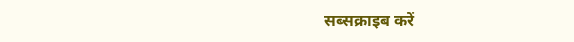सब्सक्राइब करें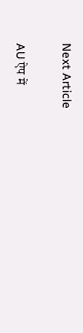Next Article

AU ऐप में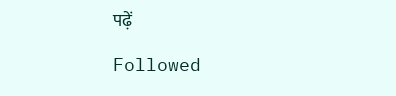पढ़ें

Followed